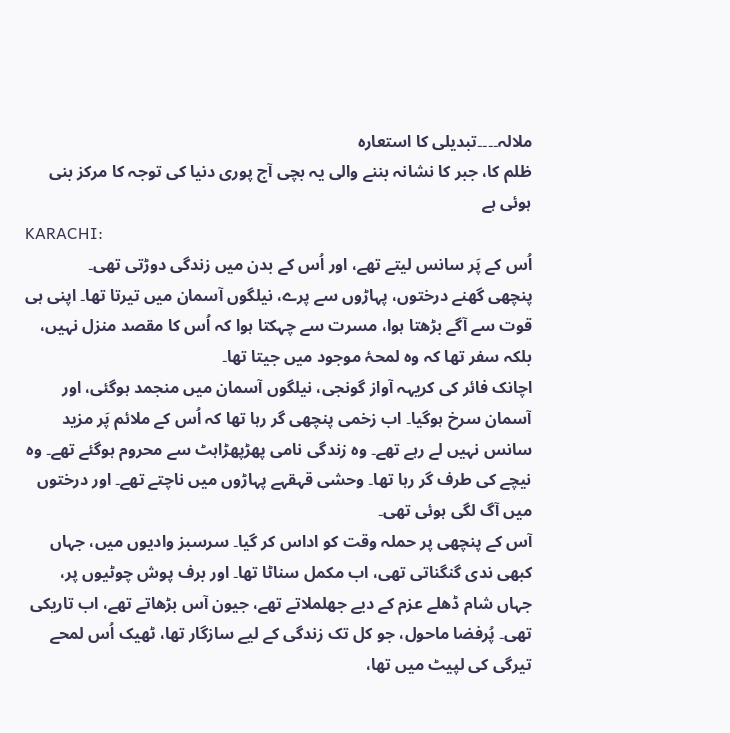ملالہ۔۔۔۔تبدیلی کا استعارہ
ظلم کا، جبر کا نشانہ بننے والی یہ بچی آج پوری دنیا کی توجہ کا مرکز بنی ہوئی ہے
KARACHI:
اُس کے پَر سانس لیتے تھے، اور اُس کے بدن میں زندگی دوڑتی تھی۔
پنچھی گھنے درختوں، پہاڑوں سے پرے، نیلگوں آسمان میں تیرتا تھا۔ اپنی ہی قوت سے آگے بڑھتا ہوا، مسرت سے چہکتا ہوا کہ اُس کا مقصد منزل نہیں، بلکہ سفر تھا کہ وہ لمحۂ موجود میں جیتا تھا۔
اچانک فائر کی کریہہ آواز گونجی، نیلگوں آسمان میں منجمد ہوگئی، اور آسمان سرخ ہوگیا۔ اب زخمی پنچھی گر رہا تھا کہ اُس کے ملائم پَر مزید سانس نہیں لے رہے تھے۔ وہ زندگی نامی پھڑپھڑاہٹ سے محروم ہوگئے تھے۔ وہ نیچے کی طرف گر رہا تھا۔ وحشی قہقہے پہاڑوں میں ناچتے تھے۔ اور درختوں میں آگ لگی ہوئی تھی۔
آس کے پنچھی پر حملہ وقت کو اداس کر گیا۔ سرسبز وادیوں میں، جہاں کبھی ندی گنگناتی تھی، اب مکمل سناٹا تھا۔ اور برف پوش چوٹیوں پر، جہاں شام ڈھلے عزم کے دیے جھلملاتے تھے، جیون آس بڑھاتے تھے، اب تاریکی تھی۔ پُرفضا ماحول، جو کل تک زندگی کے لیے سازگار تھا، ٹھیک اُس لمحے تیرگی کی لپیٹ میں تھا،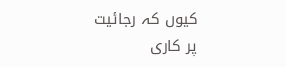کیوں کہ رجائیت پر کاری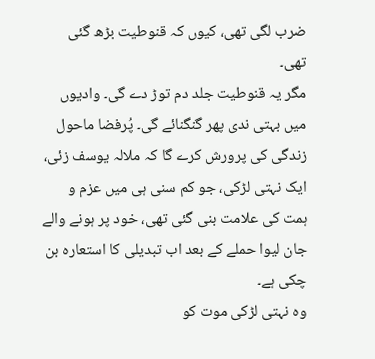ضرب لگی تھی، کیوں کہ قنوطیت بڑھ گئی تھی۔
مگر یہ قنوطیت جلد دم توڑ دے گی۔ وادیوں میں بہتی ندی پھر گنگنائے گی۔ پُرفضا ماحول زندگی کی پرورش کرے گا کہ ملالہ یوسف زئی، ایک نہتی لڑکی، جو کم سنی ہی میں عزم و ہمت کی علامت بنی گئی تھی، خود پر ہونے والے جان لیوا حملے کے بعد اب تبدیلی کا استعارہ بن چکی ہے۔
وہ نہتی لڑکی موت کو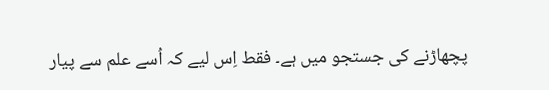پچھاڑنے کی جستجو میں ہے۔ فقط اِس لیے کہ اُسے علم سے پیار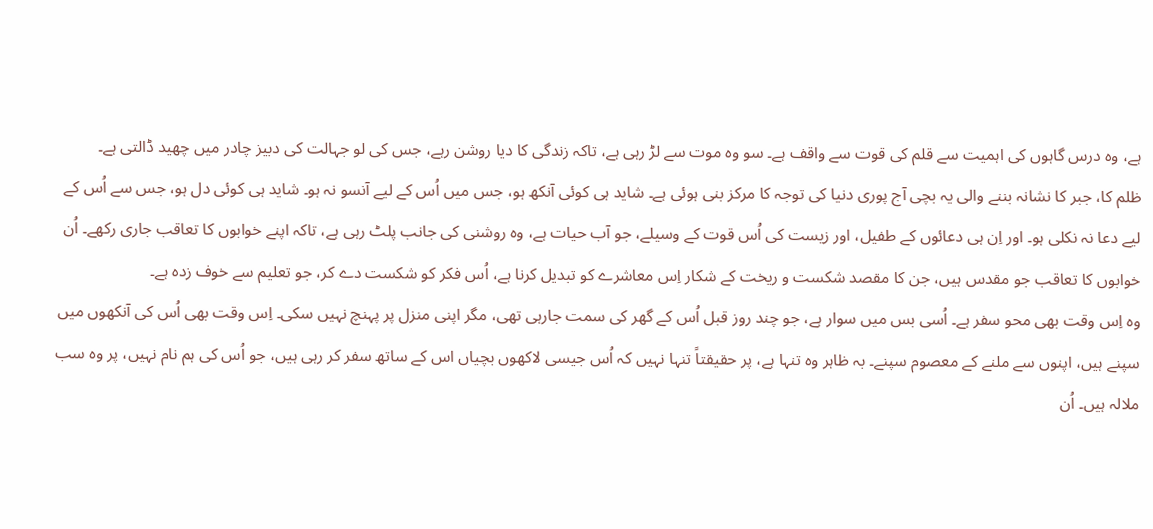ہے، وہ درس گاہوں کی اہمیت سے قلم کی قوت سے واقف ہے۔ سو وہ موت سے لڑ رہی ہے، تاکہ زندگی کا دیا روشن رہے، جس کی لو جہالت کی دبیز چادر میں چھید ڈالتی ہے۔
ظلم کا، جبر کا نشانہ بننے والی یہ بچی آج پوری دنیا کی توجہ کا مرکز بنی ہوئی ہے۔ شاید ہی کوئی آنکھ ہو، جس میں اُس کے لیے آنسو نہ ہو۔ شاید ہی کوئی دل ہو، جس سے اُس کے لیے دعا نہ نکلی ہو۔ اور اِن ہی دعائوں کے طفیل، اور زیست کی اُس قوت کے وسیلے، جو آب حیات ہے، وہ روشنی کی جانب پلٹ رہی ہے، تاکہ اپنے خوابوں کا تعاقب جاری رکھے۔ اُن خوابوں کا تعاقب جو مقدس ہیں، جن کا مقصد شکست و ریخت کے شکار اِس معاشرے کو تبدیل کرنا ہے، اُس فکر کو شکست دے کر، جو تعلیم سے خوف زدہ ہے۔
وہ اِس وقت بھی محو سفر ہے۔ اُسی بس میں سوار ہے، جو چند روز قبل اُس کے گھر کی سمت جارہی تھی، مگر اپنی منزل پر پہنچ نہیں سکی۔ اِس وقت بھی اُس کی آنکھوں میں سپنے ہیں، اپنوں سے ملنے کے معصوم سپنے۔ بہ ظاہر وہ تنہا ہے، پر حقیقتاً تنہا نہیں کہ اُس جیسی لاکھوں بچیاں اس کے ساتھ سفر کر رہی ہیں، جو اُس کی ہم نام نہیں، پر وہ سب ملالہ ہیں۔ اُن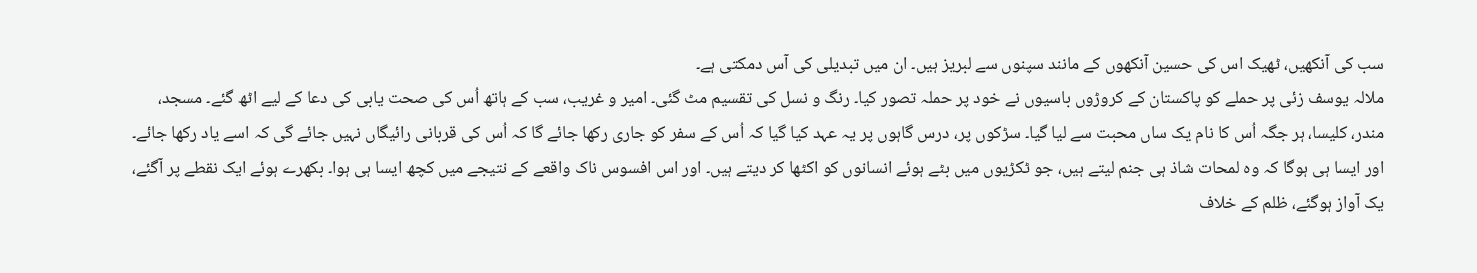سب کی آنکھیں، ٹھیک اس کی حسین آنکھوں کے مانند سپنوں سے لبریز ہیں۔ ان میں تبدیلی کی آس دمکتی ہے۔
ملالہ یوسف زئی پر حملے کو پاکستان کے کروڑوں باسیوں نے خود پر حملہ تصور کیا۔ رنگ و نسل کی تقسیم مٹ گئی۔ امیر و غریب، سب کے ہاتھ اُس کی صحت یابی کی دعا کے لیے اٹھ گئے۔ مسجد، مندر، کلیسا، ہر جگہ اُس کا نام یک ساں محبت سے لیا گیا۔ سڑکوں پر، درس گاہوں پر یہ عہد کیا گیا کہ اُس کے سفر کو جاری رکھا جائے گا کہ اُس کی قربانی رائیگاں نہیں جائے گی کہ اسے یاد رکھا جائے۔
اور ایسا ہی ہوگا کہ وہ لمحات شاذ ہی جنم لیتے ہیں، جو ٹکڑیوں میں بٹے ہوئے انسانوں کو اکٹھا کر دیتے ہیں۔ اور اس افسوس ناک واقعے کے نتیجے میں کچھ ایسا ہی ہوا۔ بکھرے ہوئے ایک نقطے پر آگئے، یک آواز ہوگئے، ظلم کے خلاف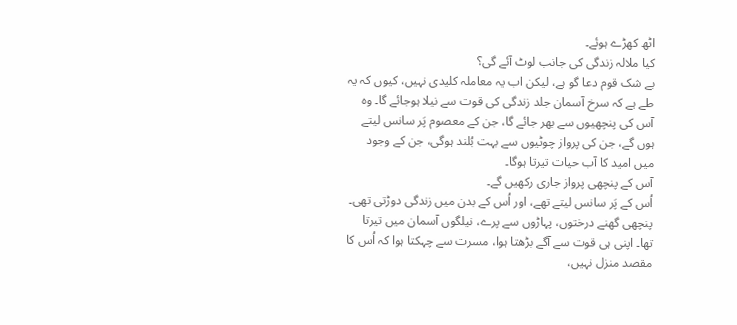اٹھ کھڑے ہوئے۔
کیا ملالہ زندگی کی جانب لوٹ آئے گی؟
بے شک قوم دعا گو ہے، لیکن اب یہ معاملہ کلیدی نہیں، کیوں کہ یہ طے ہے کہ سرخ آسمان جلد زندگی کی قوت سے نیلا ہوجائے گا۔ وہ آس کی پنچھیوں سے بھر جائے گا، جن کے معصوم پَر سانس لیتے ہوں گے، جن کی پرواز چوٹیوں سے بہت بُلند ہوگی، جن کے وجود میں امید کا آب حیات تیرتا ہوگا۔
آس کے پنچھی پرواز جاری رکھیں گے۔
اُس کے پَر سانس لیتے تھے، اور اُس کے بدن میں زندگی دوڑتی تھی۔
پنچھی گھنے درختوں، پہاڑوں سے پرے، نیلگوں آسمان میں تیرتا تھا۔ اپنی ہی قوت سے آگے بڑھتا ہوا، مسرت سے چہکتا ہوا کہ اُس کا مقصد منزل نہیں،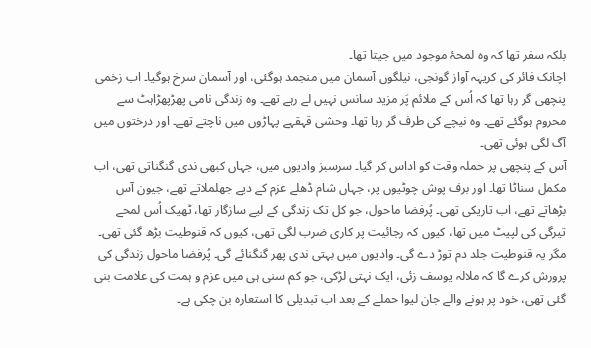بلکہ سفر تھا کہ وہ لمحۂ موجود میں جیتا تھا۔
اچانک فائر کی کریہہ آواز گونجی، نیلگوں آسمان میں منجمد ہوگئی، اور آسمان سرخ ہوگیا۔ اب زخمی پنچھی گر رہا تھا کہ اُس کے ملائم پَر مزید سانس نہیں لے رہے تھے۔ وہ زندگی نامی پھڑپھڑاہٹ سے محروم ہوگئے تھے۔ وہ نیچے کی طرف گر رہا تھا۔ وحشی قہقہے پہاڑوں میں ناچتے تھے۔ اور درختوں میں آگ لگی ہوئی تھی۔
آس کے پنچھی پر حملہ وقت کو اداس کر گیا۔ سرسبز وادیوں میں، جہاں کبھی ندی گنگناتی تھی، اب مکمل سناٹا تھا۔ اور برف پوش چوٹیوں پر، جہاں شام ڈھلے عزم کے دیے جھلملاتے تھے، جیون آس بڑھاتے تھے، اب تاریکی تھی۔ پُرفضا ماحول، جو کل تک زندگی کے لیے سازگار تھا، ٹھیک اُس لمحے تیرگی کی لپیٹ میں تھا، کیوں کہ رجائیت پر کاری ضرب لگی تھی، کیوں کہ قنوطیت بڑھ گئی تھی۔
مگر یہ قنوطیت جلد دم توڑ دے گی۔ وادیوں میں بہتی ندی پھر گنگنائے گی۔ پُرفضا ماحول زندگی کی پرورش کرے گا کہ ملالہ یوسف زئی، ایک نہتی لڑکی، جو کم سنی ہی میں عزم و ہمت کی علامت بنی گئی تھی، خود پر ہونے والے جان لیوا حملے کے بعد اب تبدیلی کا استعارہ بن چکی ہے۔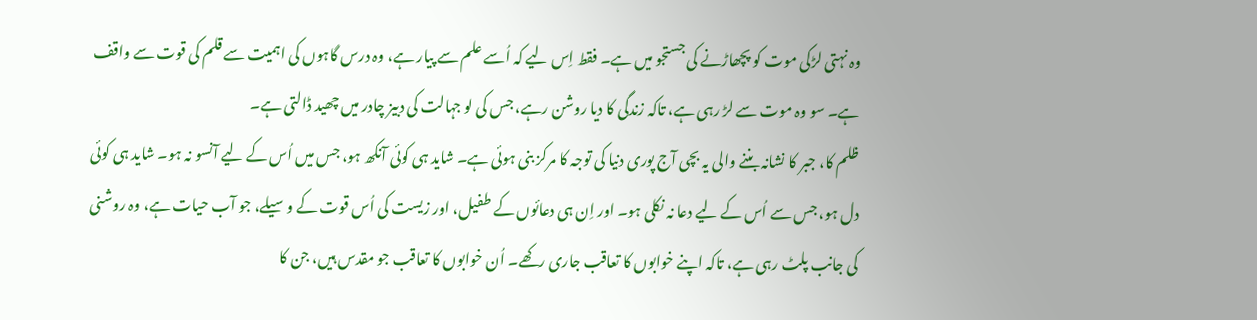وہ نہتی لڑکی موت کو پچھاڑنے کی جستجو میں ہے۔ فقط اِس لیے کہ اُسے علم سے پیار ہے، وہ درس گاہوں کی اہمیت سے قلم کی قوت سے واقف ہے۔ سو وہ موت سے لڑ رہی ہے، تاکہ زندگی کا دیا روشن رہے، جس کی لو جہالت کی دبیز چادر میں چھید ڈالتی ہے۔
ظلم کا، جبر کا نشانہ بننے والی یہ بچی آج پوری دنیا کی توجہ کا مرکز بنی ہوئی ہے۔ شاید ہی کوئی آنکھ ہو، جس میں اُس کے لیے آنسو نہ ہو۔ شاید ہی کوئی دل ہو، جس سے اُس کے لیے دعا نہ نکلی ہو۔ اور اِن ہی دعائوں کے طفیل، اور زیست کی اُس قوت کے وسیلے، جو آب حیات ہے، وہ روشنی کی جانب پلٹ رہی ہے، تاکہ اپنے خوابوں کا تعاقب جاری رکھے۔ اُن خوابوں کا تعاقب جو مقدس ہیں، جن کا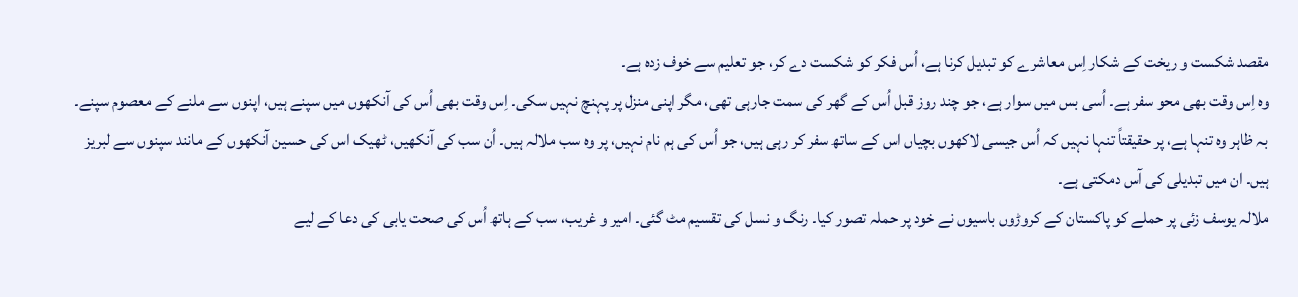مقصد شکست و ریخت کے شکار اِس معاشرے کو تبدیل کرنا ہے، اُس فکر کو شکست دے کر، جو تعلیم سے خوف زدہ ہے۔
وہ اِس وقت بھی محو سفر ہے۔ اُسی بس میں سوار ہے، جو چند روز قبل اُس کے گھر کی سمت جارہی تھی، مگر اپنی منزل پر پہنچ نہیں سکی۔ اِس وقت بھی اُس کی آنکھوں میں سپنے ہیں، اپنوں سے ملنے کے معصوم سپنے۔ بہ ظاہر وہ تنہا ہے، پر حقیقتاً تنہا نہیں کہ اُس جیسی لاکھوں بچیاں اس کے ساتھ سفر کر رہی ہیں، جو اُس کی ہم نام نہیں، پر وہ سب ملالہ ہیں۔ اُن سب کی آنکھیں، ٹھیک اس کی حسین آنکھوں کے مانند سپنوں سے لبریز ہیں۔ ان میں تبدیلی کی آس دمکتی ہے۔
ملالہ یوسف زئی پر حملے کو پاکستان کے کروڑوں باسیوں نے خود پر حملہ تصور کیا۔ رنگ و نسل کی تقسیم مٹ گئی۔ امیر و غریب، سب کے ہاتھ اُس کی صحت یابی کی دعا کے لیے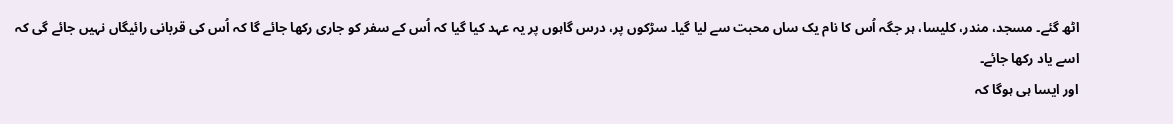اٹھ گئے۔ مسجد، مندر، کلیسا، ہر جگہ اُس کا نام یک ساں محبت سے لیا گیا۔ سڑکوں پر، درس گاہوں پر یہ عہد کیا گیا کہ اُس کے سفر کو جاری رکھا جائے گا کہ اُس کی قربانی رائیگاں نہیں جائے گی کہ اسے یاد رکھا جائے۔
اور ایسا ہی ہوگا کہ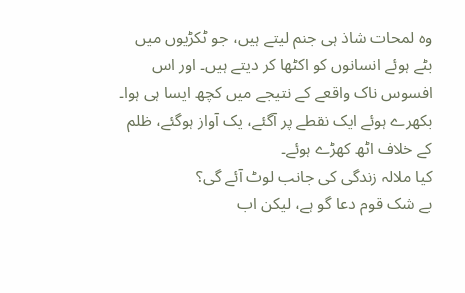وہ لمحات شاذ ہی جنم لیتے ہیں، جو ٹکڑیوں میں بٹے ہوئے انسانوں کو اکٹھا کر دیتے ہیں۔ اور اس افسوس ناک واقعے کے نتیجے میں کچھ ایسا ہی ہوا۔ بکھرے ہوئے ایک نقطے پر آگئے، یک آواز ہوگئے، ظلم کے خلاف اٹھ کھڑے ہوئے۔
کیا ملالہ زندگی کی جانب لوٹ آئے گی؟
بے شک قوم دعا گو ہے، لیکن اب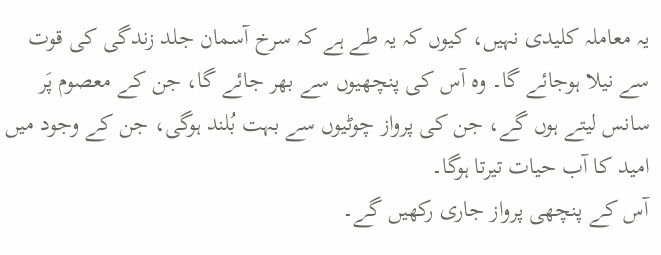یہ معاملہ کلیدی نہیں، کیوں کہ یہ طے ہے کہ سرخ آسمان جلد زندگی کی قوت سے نیلا ہوجائے گا۔ وہ آس کی پنچھیوں سے بھر جائے گا، جن کے معصوم پَر سانس لیتے ہوں گے، جن کی پرواز چوٹیوں سے بہت بُلند ہوگی، جن کے وجود میں امید کا آب حیات تیرتا ہوگا۔
آس کے پنچھی پرواز جاری رکھیں گے۔